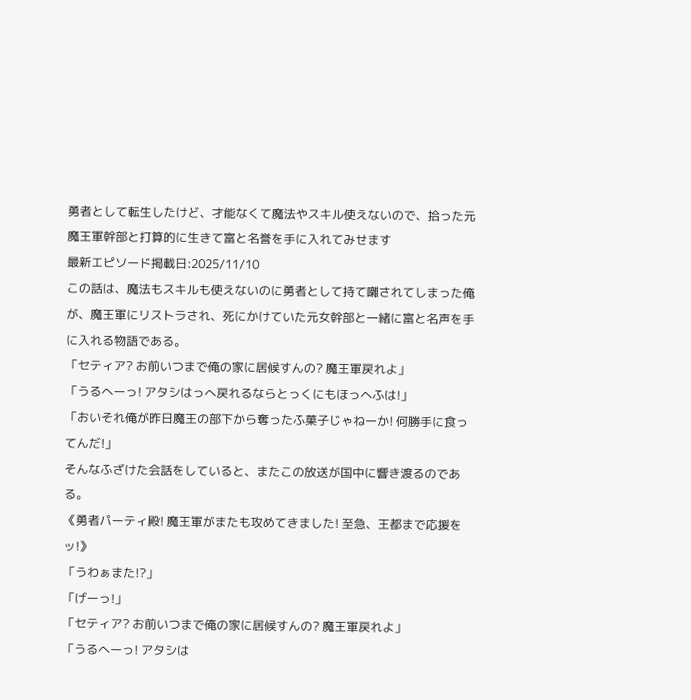勇者として転生したけど、才能なくて魔法やスキル使えないので、拾った元魔王軍幹部と打算的に生きて富と名誉を手に入れてみせます
最新エピソード掲載日:2025/11/10
この話は、魔法もスキルも使えないのに勇者として持て囃されてしまった俺が、魔王軍にリストラされ、死にかけていた元女幹部と一緒に富と名声を手に入れる物語である。
「セティア? お前いつまで俺の家に居候すんの? 魔王軍戻れよ」
「うるへーっ! アタシはっへ戻れるならとっくにもほっへふは!」
「おいそれ俺が昨日魔王の部下から奪ったふ菓子じゃねーか! 何勝手に食ってんだ!」
そんなふざけた会話をしていると、またこの放送が国中に響き渡るのである。
《勇者パーティ殿! 魔王軍がまたも攻めてきました! 至急、王都まで応援をッ!》
「うわぁまた!?」
「げーっ!」
「セティア? お前いつまで俺の家に居候すんの? 魔王軍戻れよ」
「うるへーっ! アタシは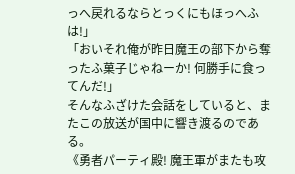っへ戻れるならとっくにもほっへふは!」
「おいそれ俺が昨日魔王の部下から奪ったふ菓子じゃねーか! 何勝手に食ってんだ!」
そんなふざけた会話をしていると、またこの放送が国中に響き渡るのである。
《勇者パーティ殿! 魔王軍がまたも攻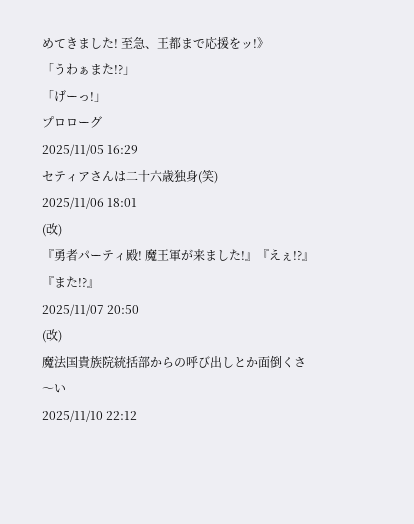めてきました! 至急、王都まで応援をッ!》
「うわぁまた!?」
「げーっ!」
プロローグ
2025/11/05 16:29
セティアさんは二十六歳独身(笑)
2025/11/06 18:01
(改)
『勇者パーティ殿! 魔王軍が来ました!』『えぇ!?』『また!?』
2025/11/07 20:50
(改)
魔法国貴族院統括部からの呼び出しとか面倒くさ〜い
2025/11/10 22:12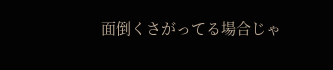面倒くさがってる場合じゃ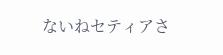ないねセティアさ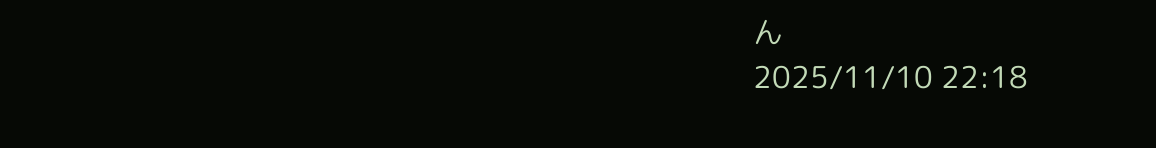ん
2025/11/10 22:18